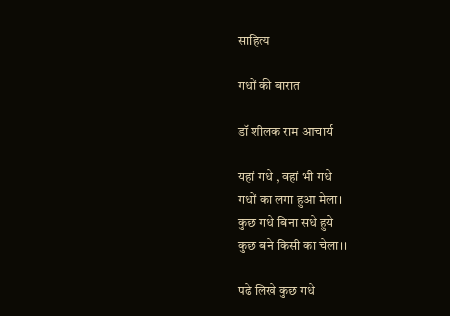साहित्य

गधों की बारात

डॉ शीलक राम आचार्य

यहां गधे , वहां भी गधे
गधों का लगा हुआ मेला।
कुछ गधे बिना सधे हुये
कुछ बने किसी का चेला।।

पढे लिखे कुछ गधे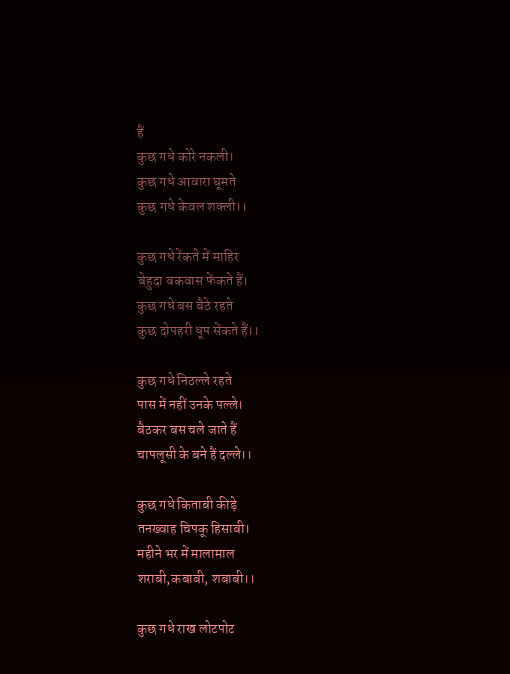हैं
कुछ गधे कोरे नकली।
कुछ गधे आवारा घूमते
कुछ गधे केवल शक्ली।।

कुछ गधे रेंकते में माहिर
बेहुदा बकवास फेंकते हैं।
कुछ गधे बस बैठे रहते
कुछ दोपहरी धूप सेंकते हैं।।

कुछ गधे निठल्ले रहते
पास में नहीं उनके पल्ले।
बैठकर बस चले जाते हैं
चापलूसी के बने हैं दल्ले।।

कुछ गधे किताबी कीड़े
तनख्वाह चिपकू हिसाबी।
महीने भर में मालामाल
शराबी,कबाबी, शबाबी।।

कुछ गधे राख लोटपोट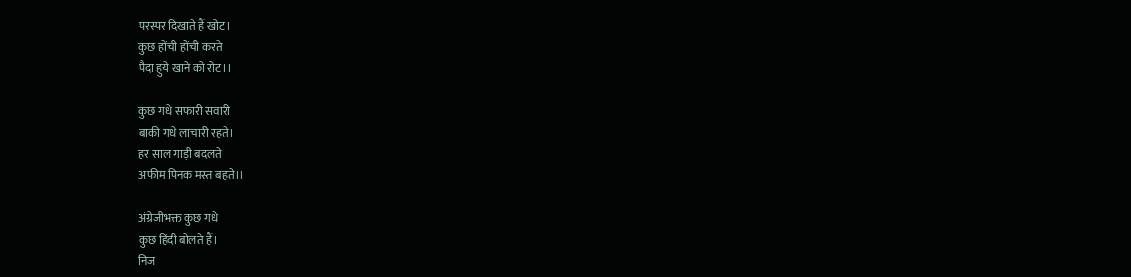परस्पर दिखाते हैं खोट।
कुछ होंची होंची करते
पैदा हुये खाने को रोट।।

कुछ गधे सफारी सवारी
बाकी गधे लाचारी रहते।
हर साल गाड़ी बदलते
अफीम पिनक मस्त बहते।।

अंग्रेजीभक्त कुछ गधे
कुछ हिंदी बोलते हैं।
निज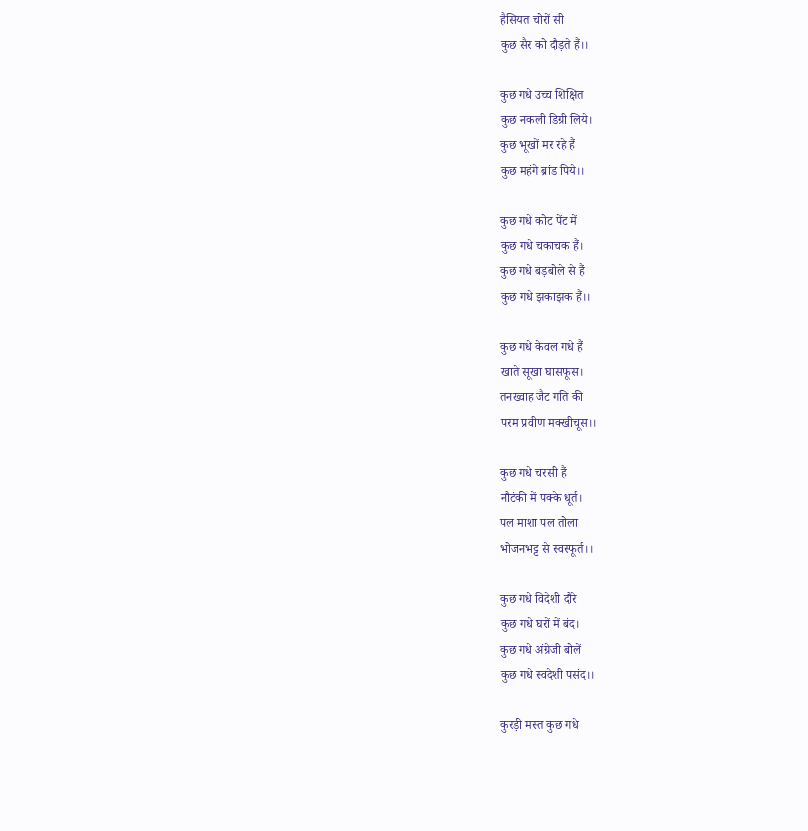हैसियत चोरों सी
कुछ सैर को दौड़ते हैं।।

कुछ गधे उच्च शिक्षित
कुछ नकली डिग्री लिये।
कुछ भूखों मर रहे हैं
कुछ महंगे ब्रांड पिये।।

कुछ गधे कोट पेंट में
कुछ गधे चकाचक हैं।
कुछ गधे बड़बोले से हैं
कुछ गधे झकाझक हैं।।

कुछ गधे केवल गधे हैं
खाते सूखा घासफूस।
तनख्वाह जैट गति की
परम प्रवीण मक्खीचूस।।

कुछ गधे चरसी हैं
नौटंकी में पक्के धूर्त।
पल माशा पल तोला
भोजनभट्ट से स्वस्फूर्त।।

कुछ गधे विदेशी दौरे
कुछ गधे घरों में बंद।
कुछ गधे अंग्रेजी बोलें
कुछ गधे स्वदेशी पसंद।।

कुरड़ी मस्त कुछ गधे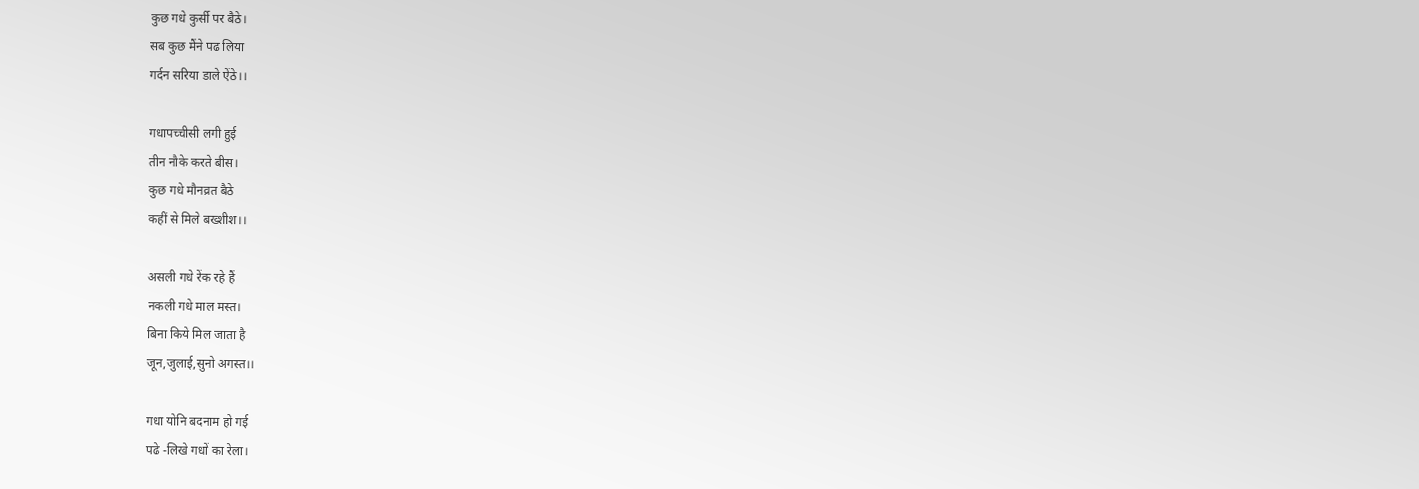कुछ गधे कुर्सी पर बैठे।
सब कुछ मैंने पढ लिया
गर्दन सरिया डाले ऐंठे।।

गधापच्चीसी लगी हुई
तीन नौके करते बीस।
कुछ गधे मौनव्रत बैठे
कहीं से मिले बख्शीश।।

असली गधे रेंक रहे हैं
नकली गधे माल मस्त।
बिना किये मिल जाता है
जून,जुलाई,सुनो अगस्त।।

गधा योनि बदनाम हो गई
पढे -लिखे गधों का रेला।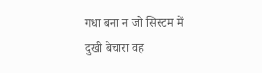गधा बना न जो सिस्टम में
दुखी बेचारा वह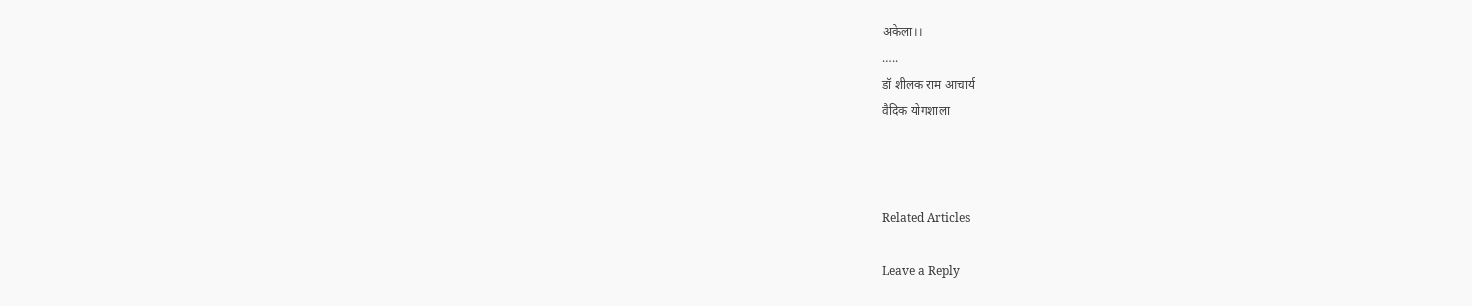अकेला।।
…..
डॉ शीलक राम आचार्य
वैदिक योगशाला



Related Articles

Leave a Reply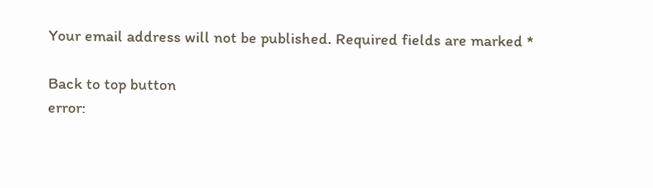Your email address will not be published. Required fields are marked *

Back to top button
error: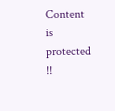Content is protected !!